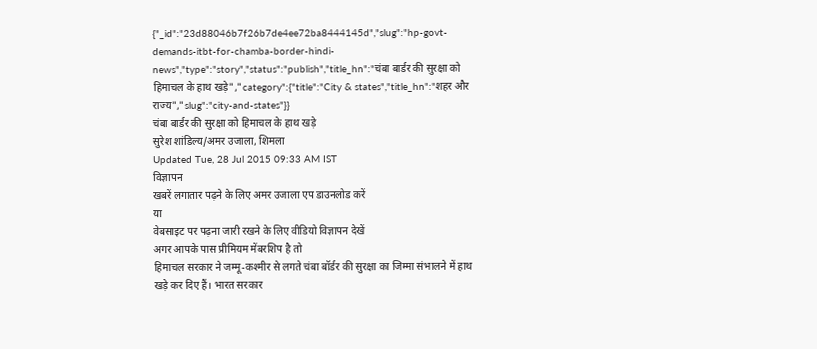{"_id":"23d88046b7f26b7de4ee72ba8444145d","slug":"hp-govt-demands-itbt-for-chamba-border-hindi-news","type":"story","status":"publish","title_hn":"चंबा बार्डर की सुरक्षा को हिमाचल के हाथ खड़े","category":{"title":"City & states","title_hn":"शहर और राज्य","slug":"city-and-states"}}
चंबा बार्डर की सुरक्षा को हिमाचल के हाथ खड़े
सुरेश शांडिल्य/अमर उजाला, शिमला
Updated Tue, 28 Jul 2015 09:33 AM IST
विज्ञापन
खबरें लगातार पढ़ने के लिए अमर उजाला एप डाउनलोड करें
या
वेबसाइट पर पढ़ना जारी रखने के लिए वीडियो विज्ञापन देखें
अगर आपके पास प्रीमियम मेंबरशिप है तो
हिमाचल सरकार ने जम्मू-कश्मीर से लगते चंबा बॉर्डर की सुरक्षा का जिम्मा संभालने में हाथ खड़े कर दिए हैं। भारत सरकार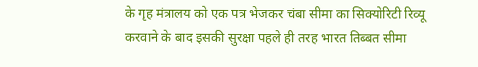के गृह मंत्रालय को एक पत्र भेजकर चंबा सीमा का सिक्योरिटी रिव्यू करवाने के बाद इसकी सुरक्षा पहले ही तरह भारत तिब्बत सीमा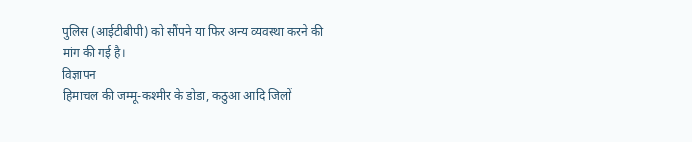पुलिस (आईटीबीपी) को सौंपने या फिर अन्य व्यवस्था करने की मांग की गई है।
विज्ञापन
हिमाचल की जम्मू-कश्मीर के डोडा, कठुआ आदि जिलों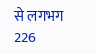से लगभग 226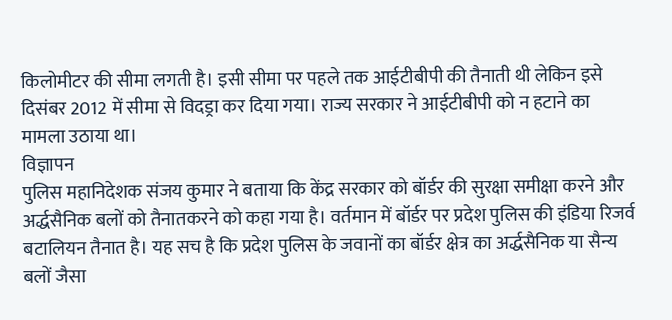किलोमीटर की सीमा लगती है। इसी सीमा पर पहले तक आईटीबीपी की तैनाती थी लेकिन इसे दिसंबर 2012 में सीमा से विदड्रा कर दिया गया। राज्य सरकार ने आईटीबीपी को न हटाने का मामला उठाया था।
विज्ञापन
पुलिस महानिदेशक संजय कुमार ने बताया कि केंद्र सरकार को बॉर्डर की सुरक्षा समीक्षा करने और अर्द्धसैनिक बलों को तैनातकरने को कहा गया है। वर्तमान में बॉर्डर पर प्रदेश पुलिस की इंडिया रिजर्व बटालियन तैनात है। यह सच है कि प्रदेश पुलिस के जवानों का बॉर्डर क्षेत्र का अर्द्धसैनिक या सैन्य बलों जैसा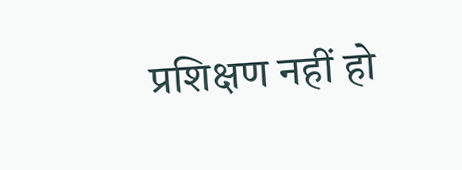प्रशिक्षण नहीं हो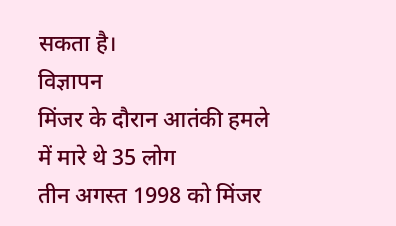सकता है।
विज्ञापन
मिंजर के दौरान आतंकी हमले में मारे थे 35 लोग
तीन अगस्त 1998 को मिंजर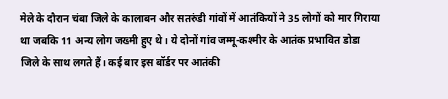मेले के दौरान चंबा जिले के कालाबन और सतरुंडी गांवों में आतंकियों ने 35 लोगों को मार गिराया था जबकि 11 अन्य लोग जख्मी हुए थे। ये दोनों गांव जम्मू-कश्मीर के आतंक प्रभावित डोडा जिले के साथ लगते हैं। कई बार इस बॉर्डर पर आतंकी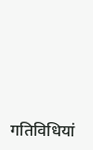गतिविधियां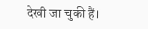देखी जा चुकी हैं।